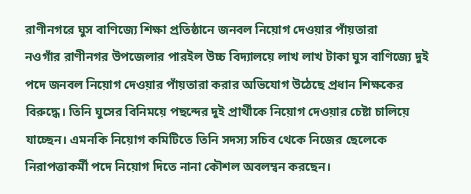রাণীনগরে ঘুস বাণিজ্যে শিক্ষা প্রতিষ্ঠানে জনবল নিয়োগ দেওয়ার পাঁয়তারা
নওগাঁর রাণীনগর উপজেলার পারইল উচ্চ বিদ্যালয়ে লাখ লাখ টাকা ঘুস বাণিজ্যে দুই পদে জনবল নিয়োগ দেওয়ার পাঁয়তারা করার অভিযোগ উঠেছে প্রধান শিক্ষকের বিরুদ্ধে। তিনি ঘুসের বিনিময়ে পছন্দের দুই প্রার্থীকে নিয়োগ দেওয়ার চেষ্টা চালিয়ে যাচ্ছেন। এমনকি নিয়োগ কমিটিতে তিনি সদস্য সচিব থেকে নিজের ছেলেকে নিরাপত্তাকর্মী পদে নিয়োগ দিতে নানা কৌশল অবলম্বন করছেন।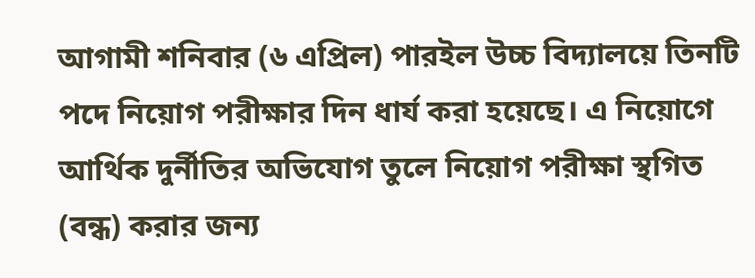আগামী শনিবার (৬ এপ্রিল) পারইল উচ্চ বিদ্যালয়ে তিনটি পদে নিয়োগ পরীক্ষার দিন ধার্য করা হয়েছে। এ নিয়োগে আর্থিক দুর্নীতির অভিযোগ তুলে নিয়োগ পরীক্ষা স্থগিত (বন্ধ) করার জন্য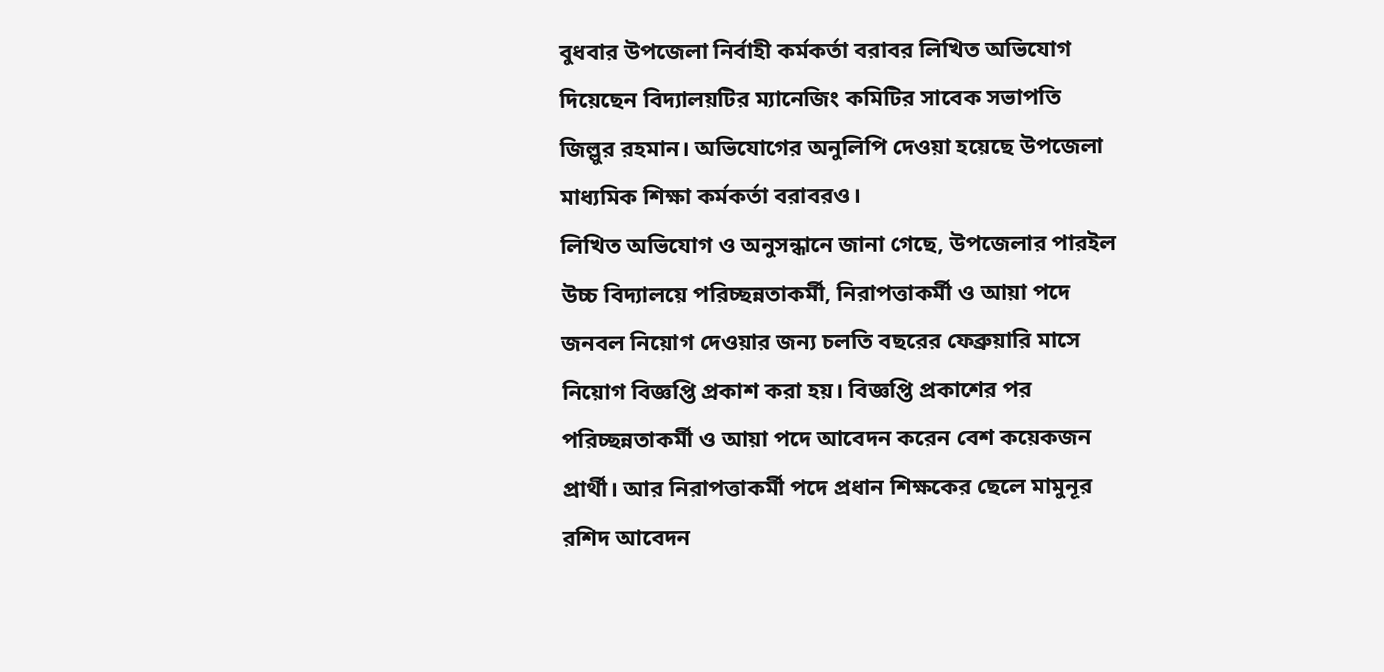বুধবার উপজেলা নির্বাহী কর্মকর্তা বরাবর লিখিত অভিযোগ দিয়েছেন বিদ্যালয়টির ম্যানেজিং কমিটির সাবেক সভাপতি জিল্লুর রহমান। অভিযোগের অনুলিপি দেওয়া হয়েছে উপজেলা মাধ্যমিক শিক্ষা কর্মকর্তা বরাবরও।
লিখিত অভিযোগ ও অনুসন্ধানে জানা গেছে, উপজেলার পারইল উচ্চ বিদ্যালয়ে পরিচ্ছন্নতাকর্মী, নিরাপত্তাকর্মী ও আয়া পদে জনবল নিয়োগ দেওয়ার জন্য চলতি বছরের ফেব্রুয়ারি মাসে নিয়োগ বিজ্ঞপ্তি প্রকাশ করা হয়। বিজ্ঞপ্তি প্রকাশের পর পরিচ্ছন্নতাকর্মী ও আয়া পদে আবেদন করেন বেশ কয়েকজন প্রার্থী। আর নিরাপত্তাকর্মী পদে প্রধান শিক্ষকের ছেলে মামুনূর রশিদ আবেদন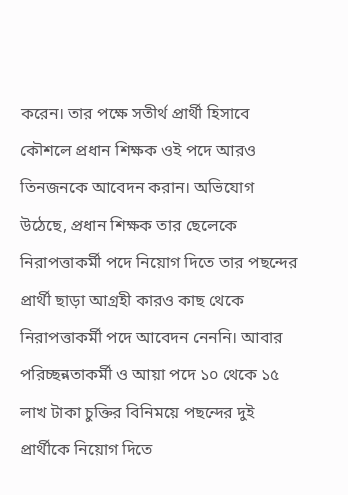করেন। তার পক্ষে সতীর্থ প্রার্থী হিসাবে কৌশলে প্রধান শিক্ষক ওই পদে আরও তিনজনকে আবেদন করান। অভিযোগ উঠেছে, প্রধান শিক্ষক তার ছেলেকে নিরাপত্তাকর্মী পদে নিয়োগ দিতে তার পছন্দের প্রার্থী ছাড়া আগ্রহী কারও কাছ থেকে নিরাপত্তাকর্মী পদে আবেদন নেননি। আবার পরিচ্ছন্নতাকর্মী ও আয়া পদে ১০ থেকে ১৫ লাখ টাকা চুক্তির বিনিময়ে পছন্দের দুই প্রার্থীকে নিয়োগ দিতে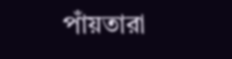পাঁয়তারা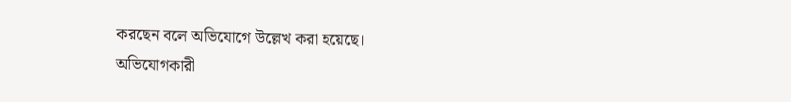করছেন বলে অভিযোগে উল্লেখ করা হয়েছে।
অভিযোগকারী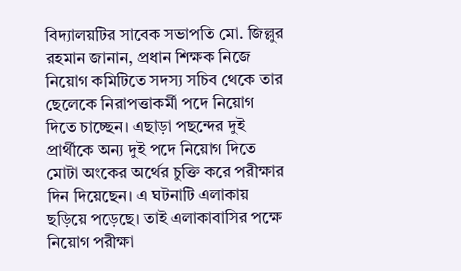বিদ্যালয়টির সাবেক সভাপতি মো. জিল্লুর রহমান জানান, প্রধান শিক্ষক নিজে নিয়োগ কমিটিতে সদস্য সচিব থেকে তার ছেলেকে নিরাপত্তাকর্মী পদে নিয়োগ দিতে চাচ্ছেন। এছাড়া পছন্দের দুই প্রার্থীকে অন্য দুই পদে নিয়োগ দিতে মোটা অংকের অর্থের চুক্তি করে পরীক্ষার দিন দিয়েছেন। এ ঘটনাটি এলাকায় ছড়িয়ে পড়েছে। তাই এলাকাবাসির পক্ষে নিয়োগ পরীক্ষা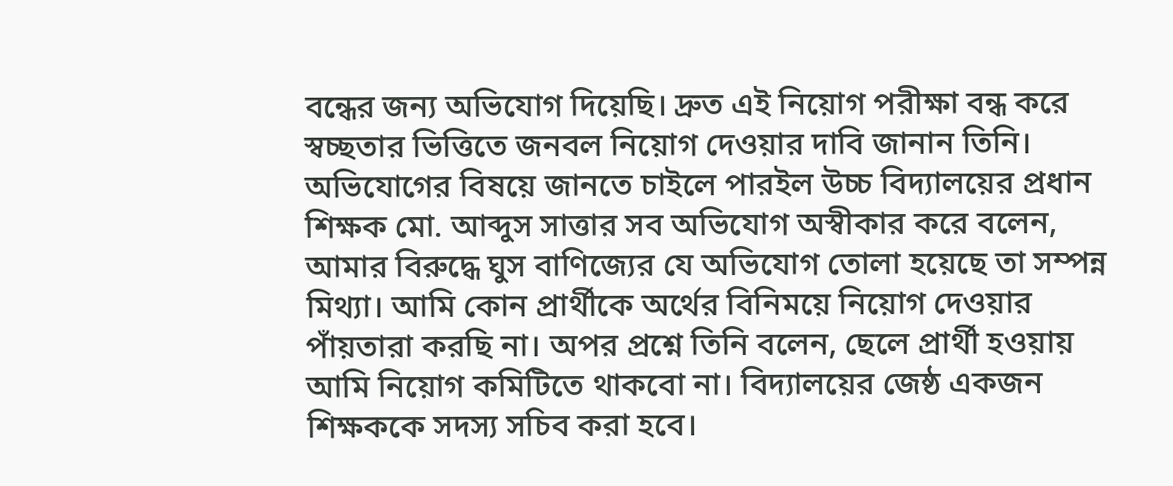বন্ধের জন্য অভিযোগ দিয়েছি। দ্রুত এই নিয়োগ পরীক্ষা বন্ধ করে স্বচ্ছতার ভিত্তিতে জনবল নিয়োগ দেওয়ার দাবি জানান তিনি।
অভিযোগের বিষয়ে জানতে চাইলে পারইল উচ্চ বিদ্যালয়ের প্রধান শিক্ষক মো. আব্দুস সাত্তার সব অভিযোগ অস্বীকার করে বলেন, আমার বিরুদ্ধে ঘুস বাণিজ্যের যে অভিযোগ তোলা হয়েছে তা সম্পন্ন মিথ্যা। আমি কোন প্রার্থীকে অর্থের বিনিময়ে নিয়োগ দেওয়ার পাঁয়তারা করছি না। অপর প্রশ্নে তিনি বলেন, ছেলে প্রার্থী হওয়ায় আমি নিয়োগ কমিটিতে থাকবো না। বিদ্যালয়ের জেষ্ঠ একজন শিক্ষককে সদস্য সচিব করা হবে।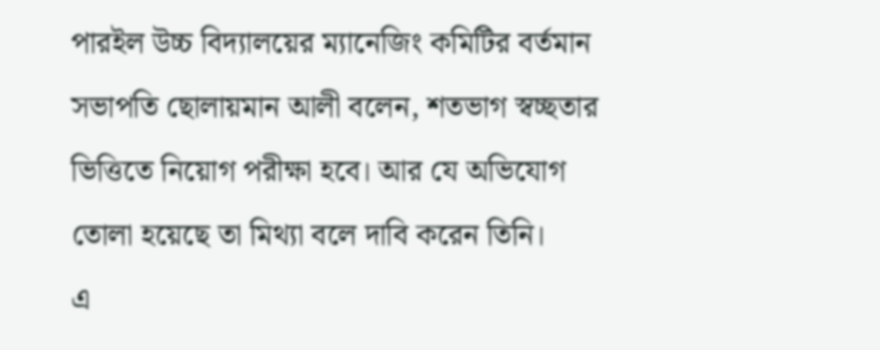পারইল উচ্চ বিদ্যালয়ের ম্যানেজিং কমিটির বর্তমান সভাপতি ছোলায়মান আলী বলেন, শতভাগ স্বচ্ছতার ভিত্তিতে নিয়োগ পরীক্ষা হবে। আর যে অভিযোগ তোলা হয়েছে তা মিথ্যা বলে দাবি করেন তিনি।
এ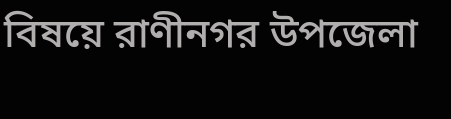বিষয়ে রাণীনগর উপজেলা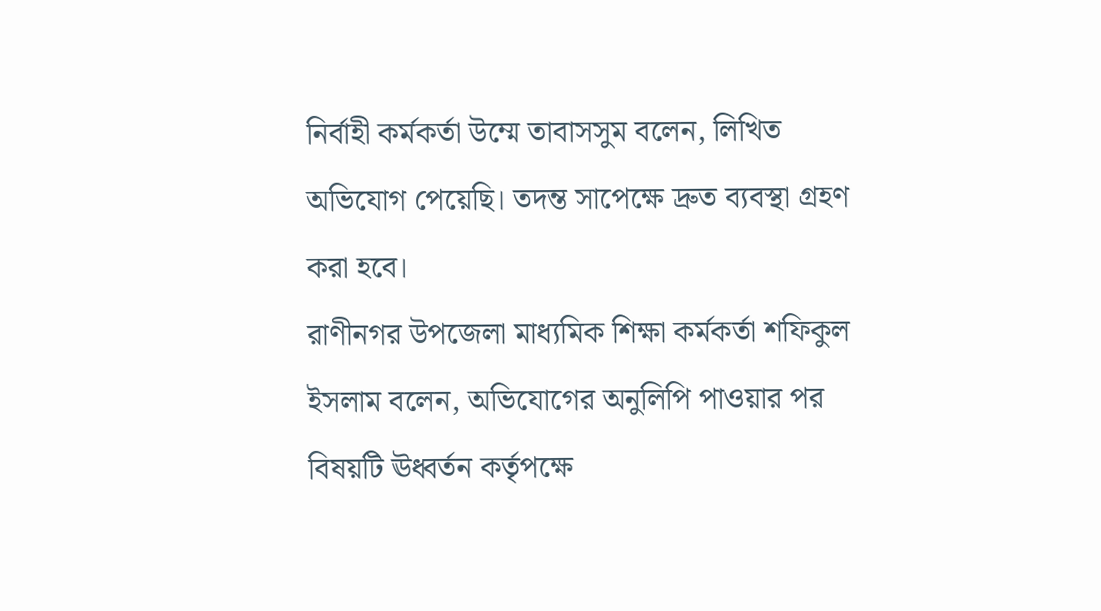নির্বাহী কর্মকর্তা উম্মে তাবাসসুম বলেন, লিখিত অভিযোগ পেয়েছি। তদন্ত সাপেক্ষে দ্রুত ব্যবস্থা গ্রহণ করা হবে।
রাণীনগর উপজেলা মাধ্যমিক শিক্ষা কর্মকর্তা শফিকুল ইসলাম বলেন, অভিযোগের অনুলিপি পাওয়ার পর বিষয়টি ঊধ্বর্তন কর্তৃপক্ষে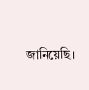জানিয়েছি।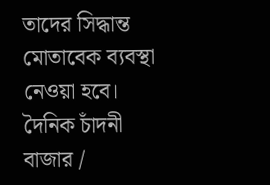তাদের সিদ্ধান্ত মোতাবেক ব্যবস্থা নেওয়া হবে।
দৈনিক চাঁদনী বাজার /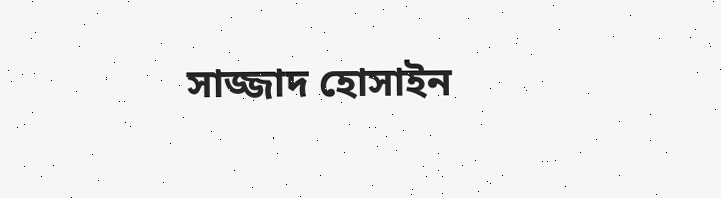সাজ্জাদ হোসাইন